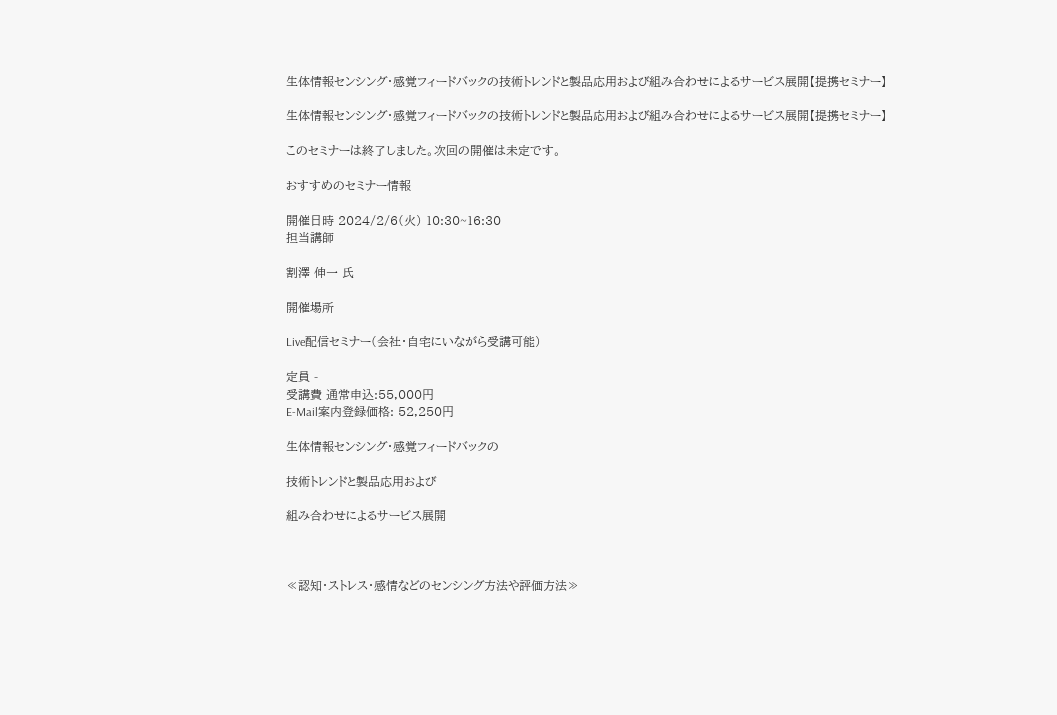生体情報センシング・感覚フィードバックの技術トレンドと製品応用および組み合わせによるサービス展開【提携セミナー】

生体情報センシング・感覚フィードバックの技術トレンドと製品応用および組み合わせによるサービス展開【提携セミナー】

このセミナーは終了しました。次回の開催は未定です。

おすすめのセミナー情報

開催日時 2024/2/6(火) 10:30~16:30
担当講師

割澤 伸一 氏

開催場所

Live配信セミナー(会社・自宅にいながら受講可能)

定員 -
受講費 通常申込:55,000円
E-Mail案内登録価格: 52,250円

生体情報センシング・感覚フィードバックの

技術トレンドと製品応用および

組み合わせによるサービス展開



≪認知・ストレス・感情などのセンシング方法や評価方法≫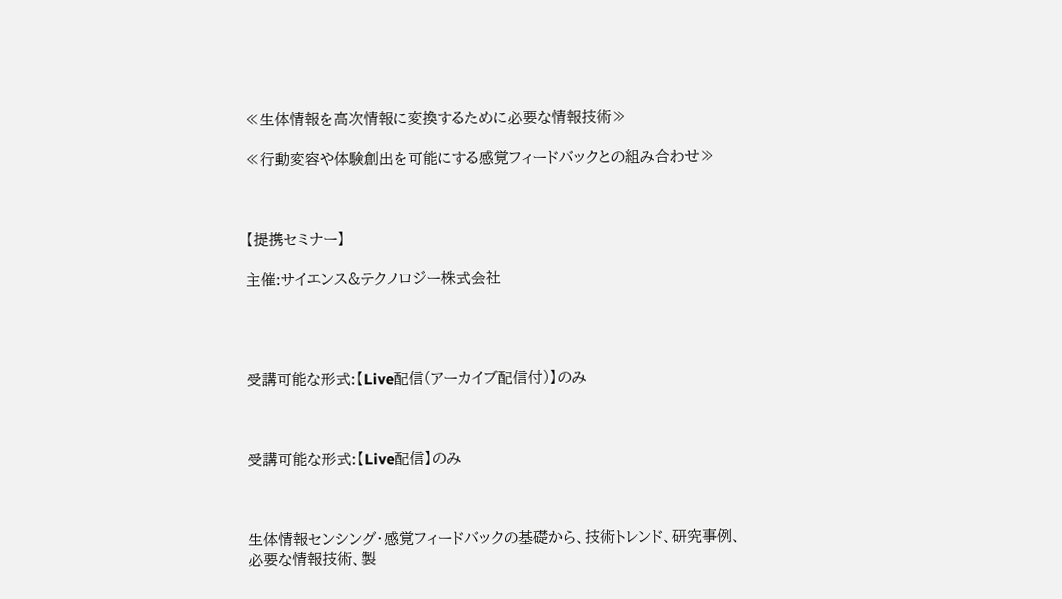≪生体情報を高次情報に変換するために必要な情報技術≫

≪行動変容や体験創出を可能にする感覚フィードバックとの組み合わせ≫



【提携セミナー】

主催:サイエンス&テクノロジー株式会社




受講可能な形式:【Live配信(アーカイブ配信付)】のみ



受講可能な形式:【Live配信】のみ



生体情報センシング・感覚フィードバックの基礎から、技術トレンド、研究事例、必要な情報技術、製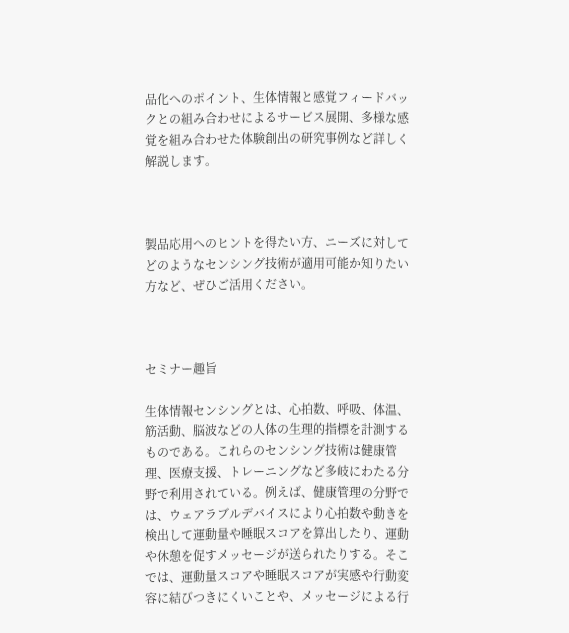品化へのポイント、生体情報と感覚フィードバックとの組み合わせによるサービス展開、多様な感覚を組み合わせた体験創出の研究事例など詳しく解説します。



製品応用へのヒントを得たい方、ニーズに対してどのようなセンシング技術が適用可能か知りたい方など、ぜひご活用ください。



セミナー趣旨

生体情報センシングとは、心拍数、呼吸、体温、筋活動、脳波などの人体の生理的指標を計測するものである。これらのセンシング技術は健康管理、医療支援、トレーニングなど多岐にわたる分野で利用されている。例えば、健康管理の分野では、ウェアラブルデバイスにより心拍数や動きを検出して運動量や睡眠スコアを算出したり、運動や休憩を促すメッセージが送られたりする。そこでは、運動量スコアや睡眠スコアが実感や行動変容に結びつきにくいことや、メッセージによる行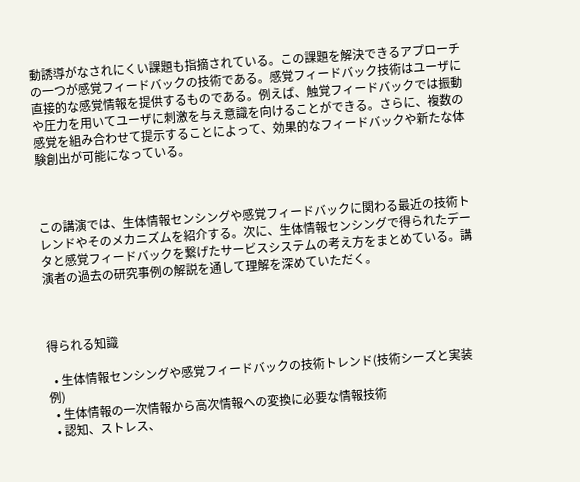動誘導がなされにくい課題も指摘されている。この課題を解決できるアプローチの一つが感覚フィードバックの技術である。感覚フィードバック技術はユーザに直接的な感覚情報を提供するものである。例えば、触覚フィードバックでは振動や圧力を用いてユーザに刺激を与え意識を向けることができる。さらに、複数の感覚を組み合わせて提示することによって、効果的なフィードバックや新たな体験創出が可能になっている。



この講演では、生体情報センシングや感覚フィードバックに関わる最近の技術トレンドやそのメカニズムを紹介する。次に、生体情報センシングで得られたデータと感覚フィードバックを繋げたサービスシステムの考え方をまとめている。講演者の過去の研究事例の解説を通して理解を深めていただく。



得られる知識

  • 生体情報センシングや感覚フィードバックの技術トレンド(技術シーズと実装例)
  • 生体情報の一次情報から高次情報への変換に必要な情報技術
  • 認知、ストレス、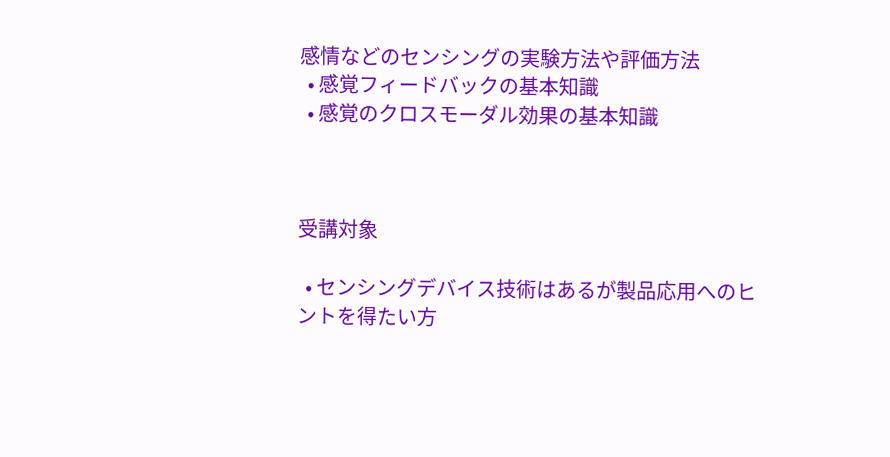感情などのセンシングの実験方法や評価方法
  • 感覚フィードバックの基本知識
  • 感覚のクロスモーダル効果の基本知識



受講対象

  • センシングデバイス技術はあるが製品応用へのヒントを得たい方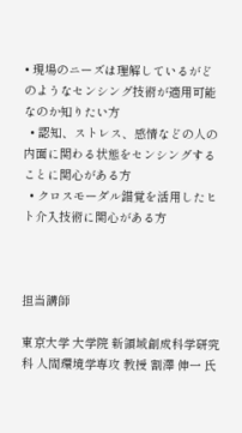• 現場のニーズは理解しているがどのようなセンシング技術が適用可能なのか知りたい方
  • 認知、ストレス、感情などの人の内面に関わる状態をセンシングすることに関心がある方
  • クロスモーダル錯覚を活用したヒト介入技術に関心がある方



担当講師

東京大学 大学院 新領域創成科学研究科 人間環境学専攻 教授 割澤 伸一 氏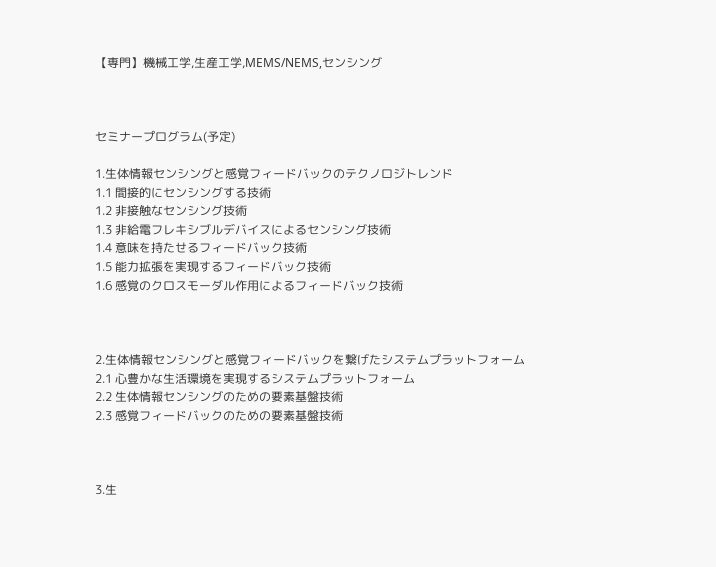【専門】機械工学,生産工学,MEMS/NEMS,センシング



セミナープログラム(予定)

1.生体情報センシングと感覚フィードバックのテクノロジトレンド
1.1 間接的にセンシングする技術
1.2 非接触なセンシング技術
1.3 非給電フレキシブルデバイスによるセンシング技術
1.4 意味を持たせるフィードバック技術
1.5 能力拡張を実現するフィードバック技術
1.6 感覚のクロスモーダル作用によるフィードバック技術



2.生体情報センシングと感覚フィードバックを繋げたシステムプラットフォーム
2.1 心豊かな生活環境を実現するシステムプラットフォーム
2.2 生体情報センシングのための要素基盤技術
2.3 感覚フィードバックのための要素基盤技術



3.生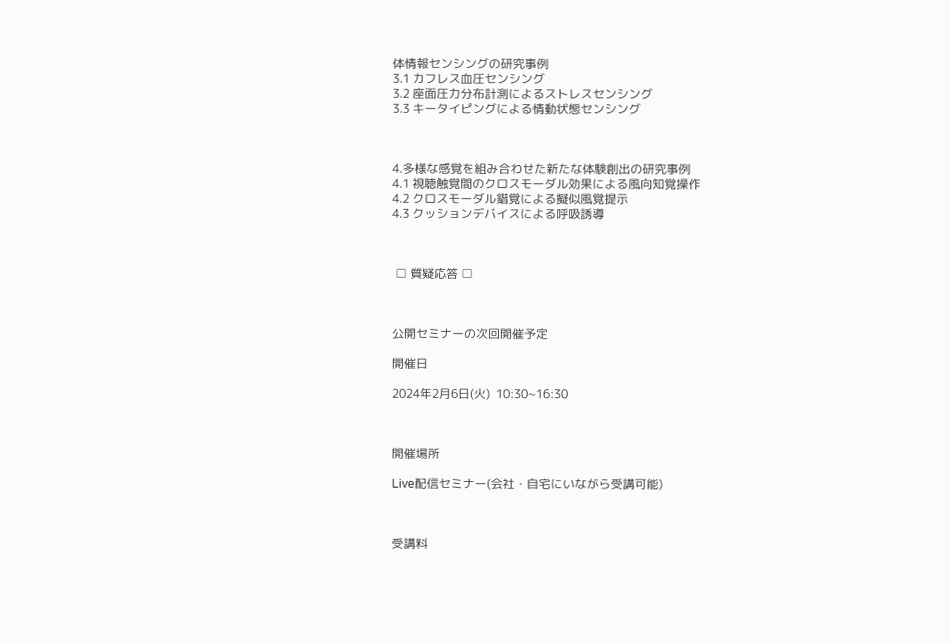体情報センシングの研究事例
3.1 カフレス血圧センシング
3.2 座面圧力分布計測によるストレスセンシング
3.3 キータイピングによる情動状態センシング



4.多様な感覚を組み合わせた新たな体験創出の研究事例
4.1 視聴触覚間のクロスモーダル効果による風向知覚操作
4.2 クロスモーダル錯覚による擬似風覚提示
4.3 クッションデバイスによる呼吸誘導



 □ 質疑応答 □



公開セミナーの次回開催予定

開催日

2024年2月6日(火)  10:30~16:30



開催場所

Live配信セミナー(会社・自宅にいながら受講可能)



受講料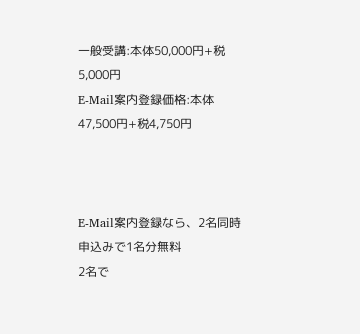一般受講:本体50,000円+税5,000円
E-Mail案内登録価格:本体47,500円+税4,750円



E-Mail案内登録なら、2名同時申込みで1名分無料
2名で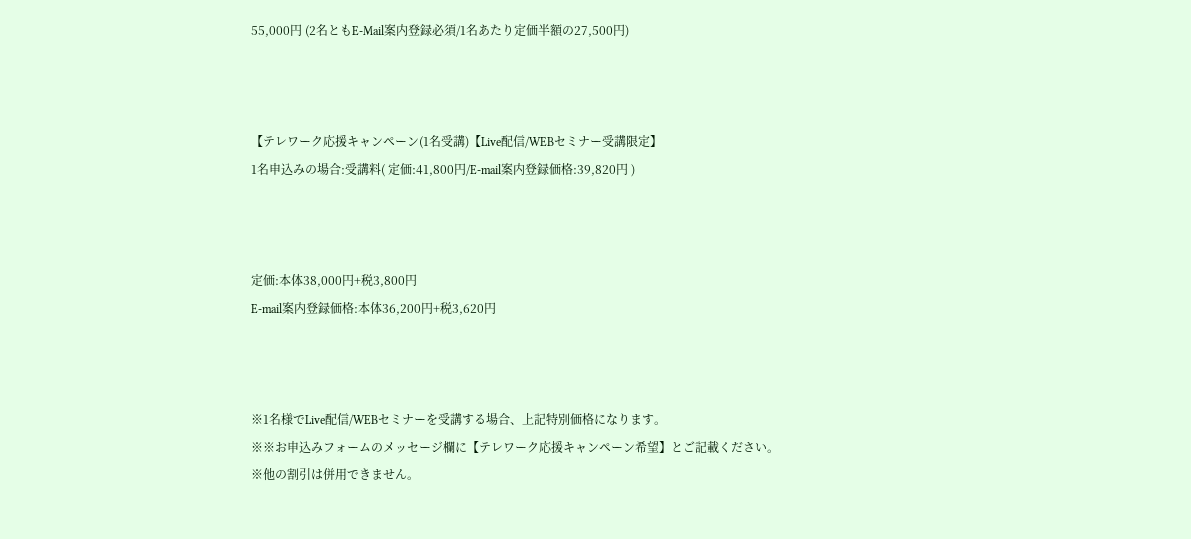55,000円 (2名ともE-Mail案内登録必須/1名あたり定価半額の27,500円)



【テレワーク応援キャンペーン(1名受講)【Live配信/WEBセミナー受講限定】
1名申込みの場合:受講料( 定価:41,800円/E-mail案内登録価格:39,820円 )



定価:本体38,000円+税3,800円
E-mail案内登録価格:本体36,200円+税3,620円



※1名様でLive配信/WEBセミナーを受講する場合、上記特別価格になります。
※※お申込みフォームのメッセージ欄に【テレワーク応援キャンペーン希望】とご記載ください。
※他の割引は併用できません。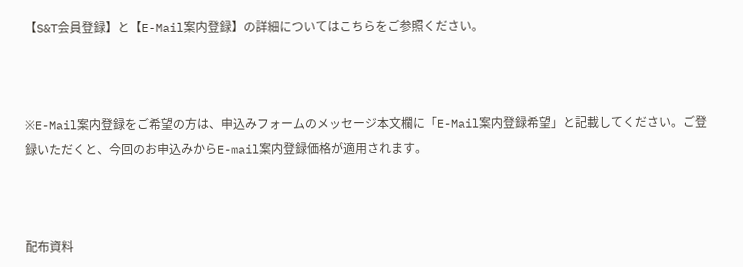【S&T会員登録】と【E-Mail案内登録】の詳細についてはこちらをご参照ください。



※E-Mail案内登録をご希望の方は、申込みフォームのメッセージ本文欄に「E-Mail案内登録希望」と記載してください。ご登録いただくと、今回のお申込みからE-mail案内登録価格が適用されます。



配布資料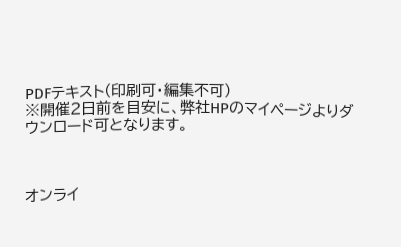PDFテキスト(印刷可・編集不可)
※開催2日前を目安に、弊社HPのマイページよりダウンロード可となります。



オンライ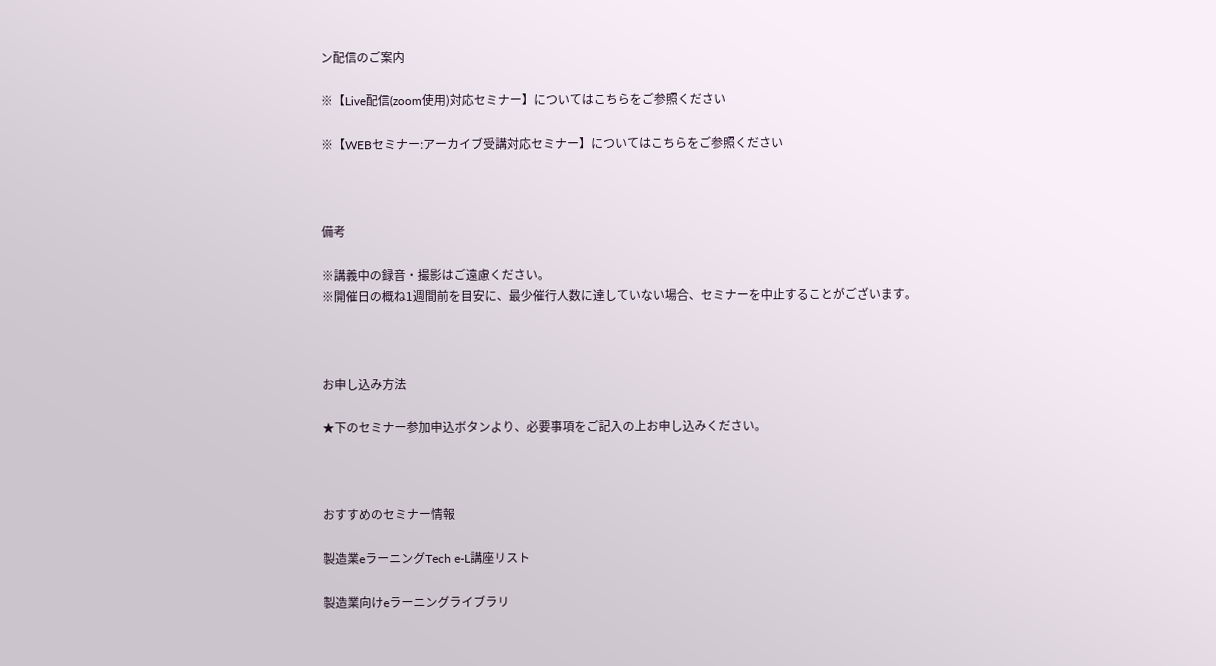ン配信のご案内

※【Live配信(zoom使用)対応セミナー】についてはこちらをご参照ください

※【WEBセミナー:アーカイブ受講対応セミナー】についてはこちらをご参照ください



備考

※講義中の録音・撮影はご遠慮ください。
※開催日の概ね1週間前を目安に、最少催行人数に達していない場合、セミナーを中止することがございます。



お申し込み方法

★下のセミナー参加申込ボタンより、必要事項をご記入の上お申し込みください。



おすすめのセミナー情報

製造業eラーニングTech e-L講座リスト

製造業向けeラーニングライブラリ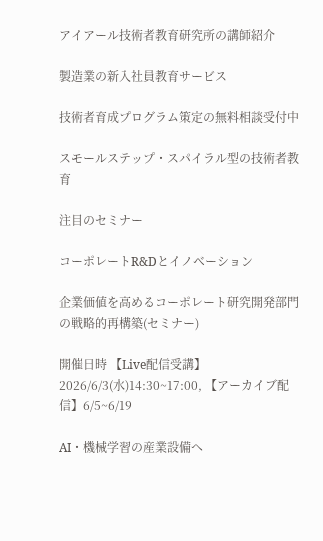アイアール技術者教育研究所の講師紹介

製造業の新入社員教育サービス

技術者育成プログラム策定の無料相談受付中

スモールステップ・スパイラル型の技術者教育

注目のセミナー

コーポレートR&Dとイノベーション

企業価値を高めるコーポレート研究開発部門の戦略的再構築(セミナー)

開催日時 【Live配信受講】2026/6/3(水)14:30~17:00, 【アーカイブ配信】6/5~6/19

AI・機械学習の産業設備へ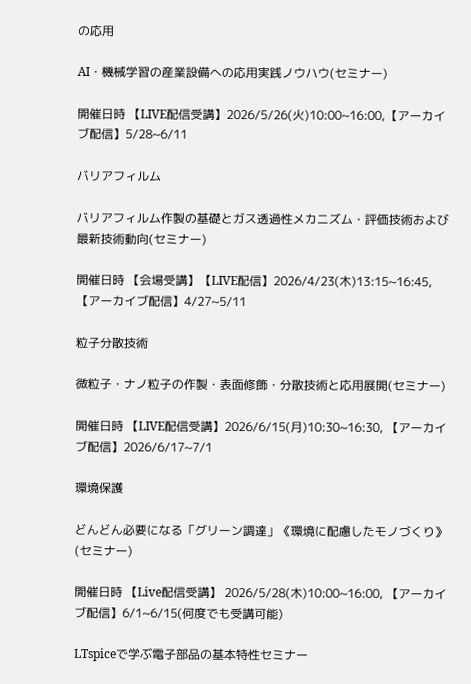の応用

AI・機械学習の産業設備への応用実践ノウハウ(セミナー)

開催日時 【LIVE配信受講】2026/5/26(火)10:00~16:00,【アーカイブ配信】5/28~6/11

バリアフィルム

バリアフィルム作製の基礎とガス透過性メカニズム・評価技術および最新技術動向(セミナー)

開催日時 【会場受講】【LIVE配信】2026/4/23(木)13:15~16:45, 【アーカイブ配信】4/27~5/11

粒子分散技術

微粒子・ナノ粒子の作製・表面修飾・分散技術と応用展開(セミナー)

開催日時 【LIVE配信受講】2026/6/15(月)10:30~16:30, 【アーカイブ配信】2026/6/17~7/1

環境保護

どんどん必要になる「グリーン調達」《環境に配慮したモノづくり》(セミナー)

開催日時 【Live配信受講】 2026/5/28(木)10:00~16:00, 【アーカイブ配信】6/1~6/15(何度でも受講可能)

LTspiceで学ぶ電子部品の基本特性セミナー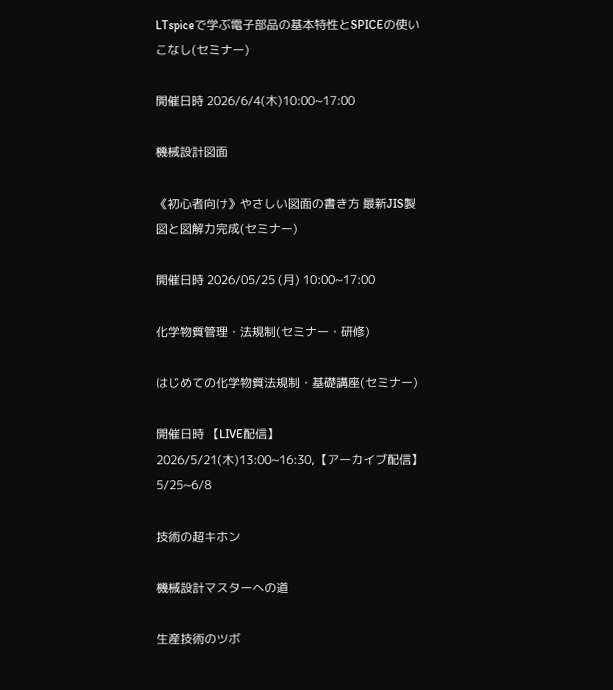LTspiceで学ぶ電子部品の基本特性とSPICEの使いこなし(セミナー)

開催日時 2026/6/4(木)10:00~17:00

機械設計図面

《初心者向け》やさしい図面の書き方 最新JIS製図と図解力完成(セミナー)

開催日時 2026/05/25 (月) 10:00~17:00

化学物質管理・法規制(セミナー・研修)

はじめての化学物質法規制・基礎講座(セミナー)

開催日時 【LIVE配信】2026/5/21(木)13:00~16:30,【アーカイブ配信】5/25~6/8

技術の超キホン

機械設計マスターへの道

生産技術のツボ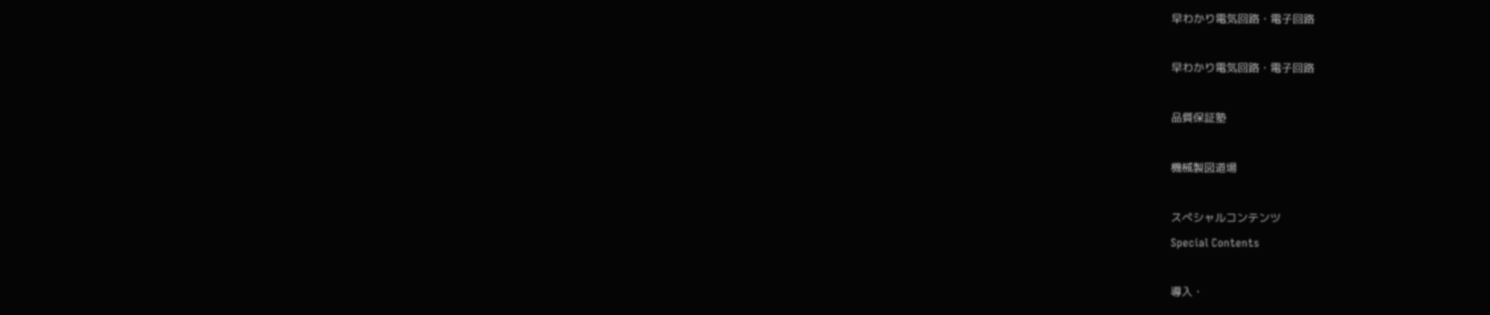早わかり電気回路・電子回路

早わかり電気回路・電子回路

品質保証塾

機械製図道場

スぺシャルコンテンツ
Special Contents

導入・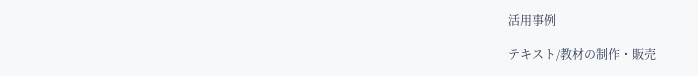活用事例

テキスト/教材の制作・販売